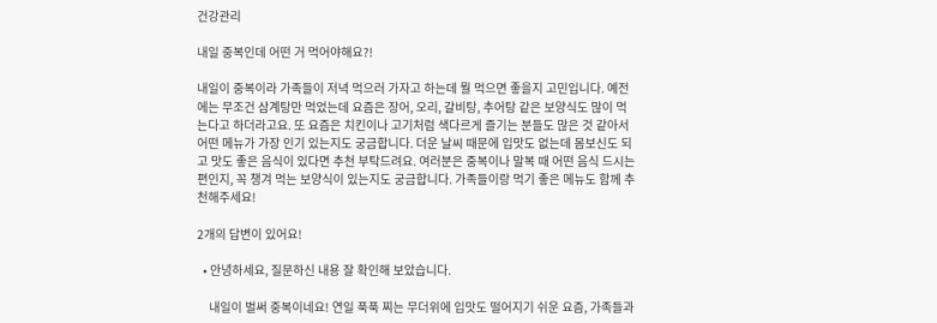건강관리

내일 중복인데 어떤 거 먹어야해요?!

내일이 중복이라 가족들이 저녁 먹으러 가자고 하는데 뭘 먹으면 좋을지 고민입니다. 예전에는 무조건 삼계탕만 먹었는데 요즘은 장어, 오리, 갈비탕, 추어탕 같은 보양식도 많이 먹는다고 하더라고요. 또 요즘은 치킨이나 고기처럼 색다르게 즐기는 분들도 많은 것 같아서 어떤 메뉴가 가장 인기 있는지도 궁금합니다. 더운 날씨 때문에 입맛도 없는데 몸보신도 되고 맛도 좋은 음식이 있다면 추천 부탁드려요. 여러분은 중복이나 말복 때 어떤 음식 드시는 편인지, 꼭 챙겨 먹는 보양식이 있는지도 궁금합니다. 가족들이랑 먹기 좋은 메뉴도 함께 추천해주세요!

2개의 답변이 있어요!

  • 안녕하세요, 질문하신 내용 잘 확인해 보았습니다.

    내일이 벌써 중복이네요! 연일 푹푹 찌는 무더위에 입맛도 떨어지기 쉬운 요즘, 가족들과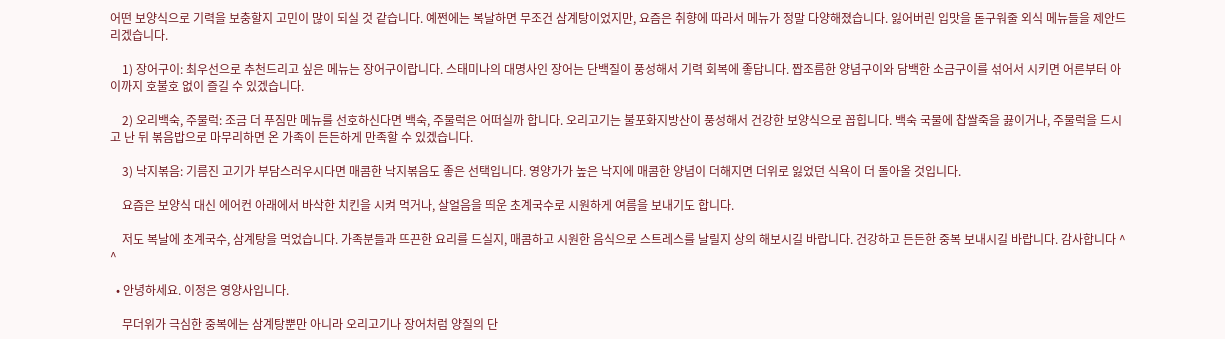어떤 보양식으로 기력을 보충할지 고민이 많이 되실 것 같습니다. 예쩐에는 복날하면 무조건 삼계탕이었지만, 요즘은 취향에 따라서 메뉴가 정말 다양해졌습니다. 잃어버린 입맛을 돋구워줄 외식 메뉴들을 제안드리겠습니다.

    1) 장어구이: 최우선으로 추천드리고 싶은 메뉴는 장어구이랍니다. 스태미나의 대명사인 장어는 단백질이 풍성해서 기력 회복에 좋답니다. 짭조름한 양념구이와 담백한 소금구이를 섞어서 시키면 어른부터 아이까지 호불호 없이 즐길 수 있겠습니다.

    2) 오리백숙, 주물럭: 조금 더 푸짐만 메뉴를 선호하신다면 백숙, 주물럭은 어떠실까 합니다. 오리고기는 불포화지방산이 풍성해서 건강한 보양식으로 꼽힙니다. 백숙 국물에 찹쌀죽을 끓이거나, 주물럭을 드시고 난 뒤 볶음밥으로 마무리하면 온 가족이 든든하게 만족할 수 있겠습니다.

    3) 낙지볶음: 기름진 고기가 부담스러우시다면 매콤한 낙지볶음도 좋은 선택입니다. 영양가가 높은 낙지에 매콤한 양념이 더해지면 더위로 잃었던 식욕이 더 돌아올 것입니다.

    요즘은 보양식 대신 에어컨 아래에서 바삭한 치킨을 시켜 먹거나, 살얼음을 띄운 초계국수로 시원하게 여름을 보내기도 합니다.

    저도 복날에 초계국수, 삼계탕을 먹었습니다. 가족분들과 뜨끈한 요리를 드실지, 매콤하고 시원한 음식으로 스트레스를 날릴지 상의 해보시길 바랍니다. 건강하고 든든한 중복 보내시길 바랍니다. 감사합니다 ^ ^

  • 안녕하세요. 이정은 영양사입니다.

    무더위가 극심한 중복에는 삼계탕뿐만 아니라 오리고기나 장어처럼 양질의 단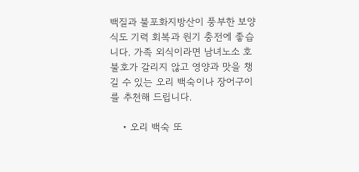백질과 불포화지방산이 풍부한 보양식도 기력 회복과 원기 충전에 좋습니다. 가족 외식이라면 남녀노소 호불호가 갈리지 않고 영양과 맛을 챙길 수 있는 오리 백숙이나 장어구이를 추천해 드립니다.

    • 오리 백숙 또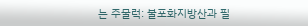는 주물럭: 불포화지방산과 필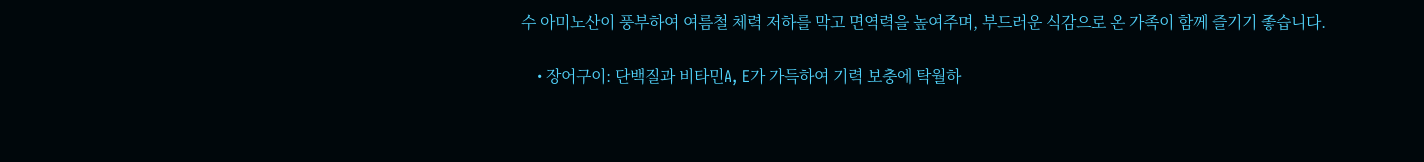수 아미노산이 풍부하여 여름철 체력 저하를 막고 면역력을 높여주며, 부드러운 식감으로 온 가족이 함께 즐기기 좋습니다.

    • 장어구이: 단백질과 비타민A, E가 가득하여 기력 보충에 탁월하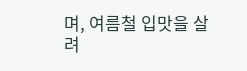며, 여름철 입맛을 살려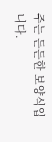주는 든든한 보양식입니다.